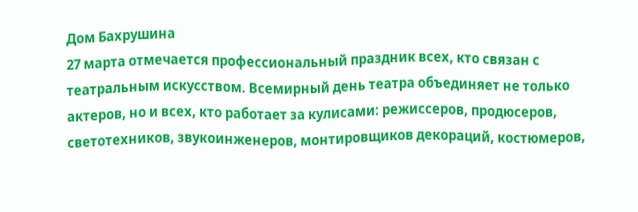Дом Бахрушина
27 марта отмечается профессиональный праздник всех, кто связан с театральным искусством. Всемирный день театра объединяет не только актеров, но и всех, кто работает за кулисами: режиссеров, продюсеров, светотехников, звукоинженеров, монтировщиков декораций, костюмеров,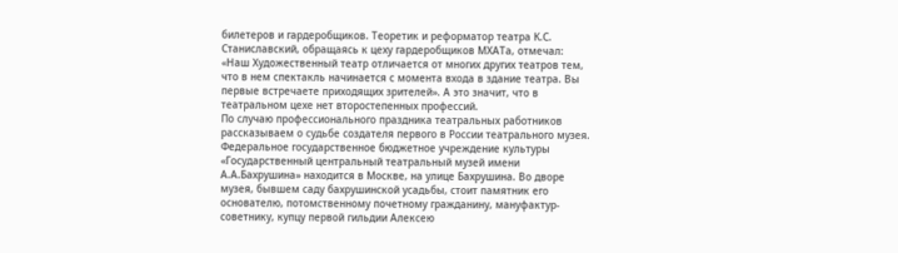билетеров и гардеробщиков. Теоретик и реформатор театра К.С. Станиславский, обращаясь к цеху гардеробщиков МХАТа, отмечал: «Наш Художественный театр отличается от многих других театров тем, что в нем спектакль начинается с момента входа в здание театра. Вы первые встречаете приходящих зрителей». А это значит, что в театральном цехе нет второстепенных профессий.
По случаю профессионального праздника театральных работников рассказываем о судьбе создателя первого в России театрального музея.
Федеральное государственное бюджетное учреждение культуры «Государственный центральный театральный музей имени А.А.Бахрушина» находится в Москве, на улице Бахрушина. Во дворе музея, бывшем саду бахрушинской усадьбы, стоит памятник его основателю, потомственному почетному гражданину, мануфактур-советнику, купцу первой гильдии Алексею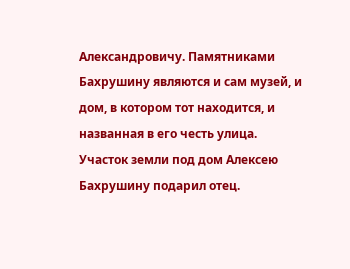Александровичу. Памятниками Бахрушину являются и сам музей, и дом, в котором тот находится, и названная в его честь улица.
Участок земли под дом Алексею Бахрушину подарил отец.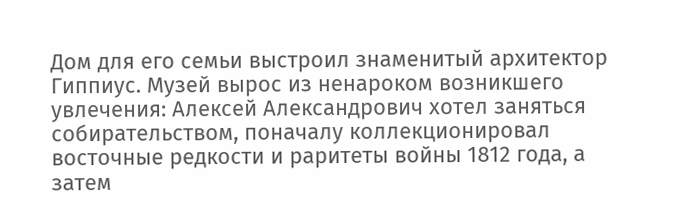Дом для его семьи выстроил знаменитый архитектор Гиппиус. Музей вырос из ненароком возникшего увлечения: Алексей Александрович хотел заняться собирательством, поначалу коллекционировал восточные редкости и раритеты войны 1812 года, а затем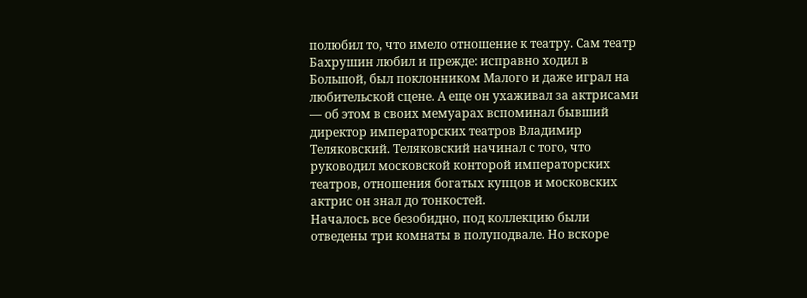полюбил то, что имело отношение к театру. Сам театр Бахрушин любил и прежде: исправно ходил в Большой, был поклонником Малого и даже играл на любительской сцене. А еще он ухаживал за актрисами — об этом в своих мемуарах вспоминал бывший директор императорских театров Владимир Теляковский. Теляковский начинал с того, что руководил московской конторой императорских театров, отношения богатых купцов и московских актрис он знал до тонкостей.
Началось все безобидно, под коллекцию были отведены три комнаты в полуподвале. Но вскоре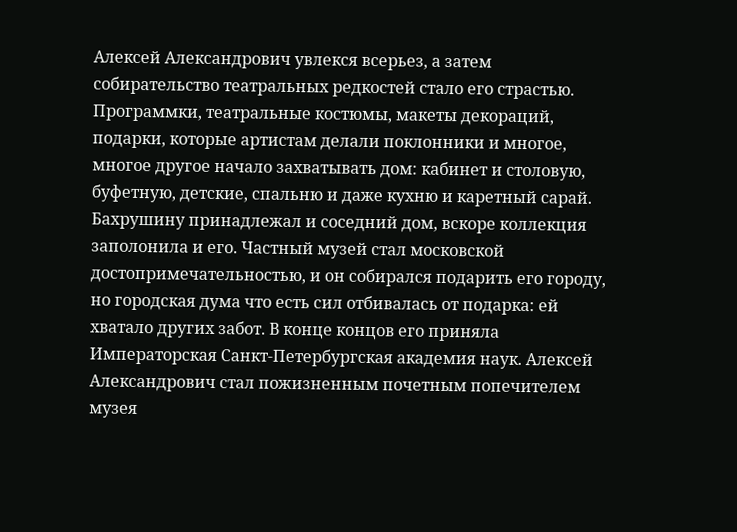Алексей Александрович увлекся всерьез, а затем собирательство театральных редкостей стало его страстью. Программки, театральные костюмы, макеты декораций, подарки, которые артистам делали поклонники и многое, многое другое начало захватывать дом: кабинет и столовую, буфетную, детские, спальню и даже кухню и каретный сарай. Бахрушину принадлежал и соседний дом, вскоре коллекция заполонила и его. Частный музей стал московской достопримечательностью, и он собирался подарить его городу, но городская дума что есть сил отбивалась от подарка: ей хватало других забот. В конце концов его приняла Императорская Санкт-Петербургская академия наук. Алексей Александрович стал пожизненным почетным попечителем музея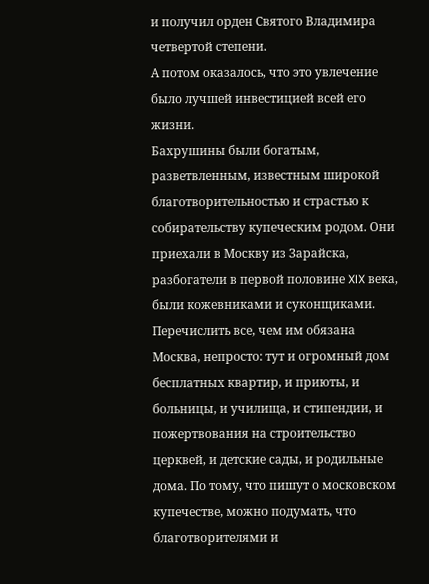и получил орден Святого Владимира четвертой степени.
А потом оказалось, что это увлечение было лучшей инвестицией всей его жизни.
Бахрушины были богатым, разветвленным, известным широкой благотворительностью и страстью к собирательству купеческим родом. Они приехали в Москву из Зарайска, разбогатели в первой половине XIX века, были кожевниками и суконщиками. Перечислить все, чем им обязана Москва, непросто: тут и огромный дом бесплатных квартир, и приюты, и больницы, и училища, и стипендии, и пожертвования на строительство церквей, и детские сады, и родильные дома. По тому, что пишут о московском купечестве, можно подумать, что благотворителями и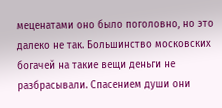меценатами оно было поголовно, но это далеко не так. Большинство московских богачей на такие вещи деньги не разбрасывали. Спасением души они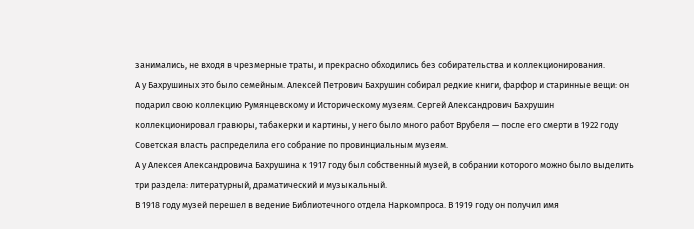занимались, не входя в чрезмерные траты, и прекрасно обходились без собирательства и коллекционирования.
А у Бахрушиных это было семейным. Алексей Петрович Бахрушин собирал редкие книги, фарфор и старинные вещи: он подарил свою коллекцию Румянцевскому и Историческому музеям. Сергей Александрович Бахрушин коллекционировал гравюры, табакерки и картины, у него было много работ Врубеля — после его смерти в 1922 году Советская власть распределила его собрание по провинциальным музеям.
А у Алексея Александровича Бахрушина к 1917 году был собственный музей, в собрании которого можно было выделить три раздела: литературный, драматический и музыкальный.
В 1918 году музей перешел в ведение Библиотечного отдела Наркомпроса. В 1919 году он получил имя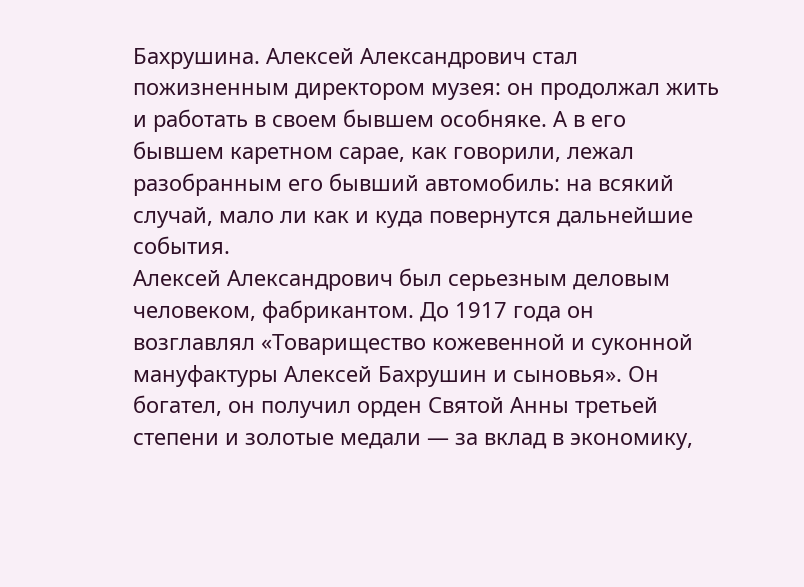Бахрушина. Алексей Александрович стал пожизненным директором музея: он продолжал жить и работать в своем бывшем особняке. А в его бывшем каретном сарае, как говорили, лежал разобранным его бывший автомобиль: на всякий случай, мало ли как и куда повернутся дальнейшие события.
Алексей Александрович был серьезным деловым человеком, фабрикантом. До 1917 года он возглавлял «Товарищество кожевенной и суконной мануфактуры Алексей Бахрушин и сыновья». Он богател, он получил орден Святой Анны третьей степени и золотые медали — за вклад в экономику,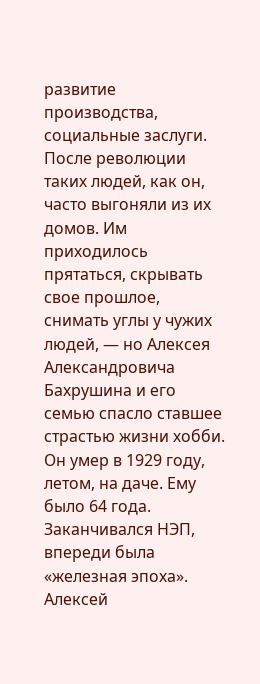развитие производства, социальные заслуги. После революции таких людей, как он, часто выгоняли из их домов. Им приходилось прятаться, скрывать свое прошлое, снимать углы у чужих людей, — но Алексея Александровича Бахрушина и его семью спасло ставшее страстью жизни хобби.
Он умер в 1929 году, летом, на даче. Ему было 64 года. Заканчивался НЭП, впереди была «железная эпоха». Алексей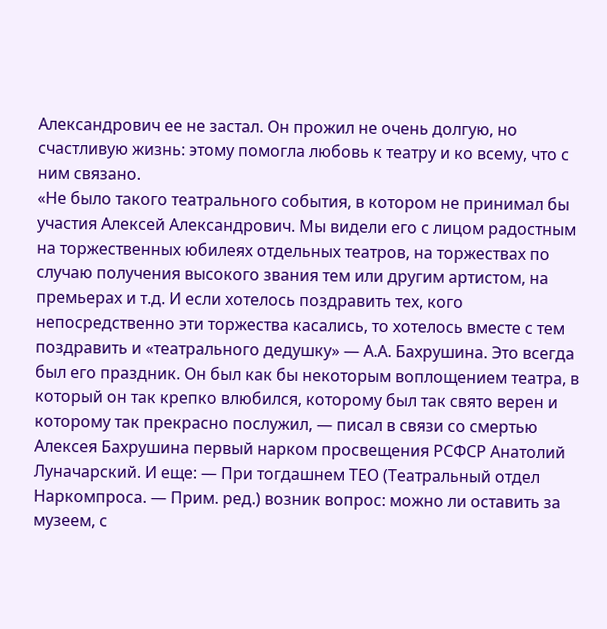Александрович ее не застал. Он прожил не очень долгую, но счастливую жизнь: этому помогла любовь к театру и ко всему, что с ним связано.
«Не было такого театрального события, в котором не принимал бы участия Алексей Александрович. Мы видели его с лицом радостным на торжественных юбилеях отдельных театров, на торжествах по случаю получения высокого звания тем или другим артистом, на премьерах и т.д. И если хотелось поздравить тех, кого непосредственно эти торжества касались, то хотелось вместе с тем поздравить и «театрального дедушку» — А.А. Бахрушина. Это всегда был его праздник. Он был как бы некоторым воплощением театра, в который он так крепко влюбился, которому был так свято верен и которому так прекрасно послужил, — писал в связи со смертью Алексея Бахрушина первый нарком просвещения РСФСР Анатолий Луначарский. И еще: — При тогдашнем ТЕО (Театральный отдел Наркомпроса. — Прим. ред.) возник вопрос: можно ли оставить за музеем, с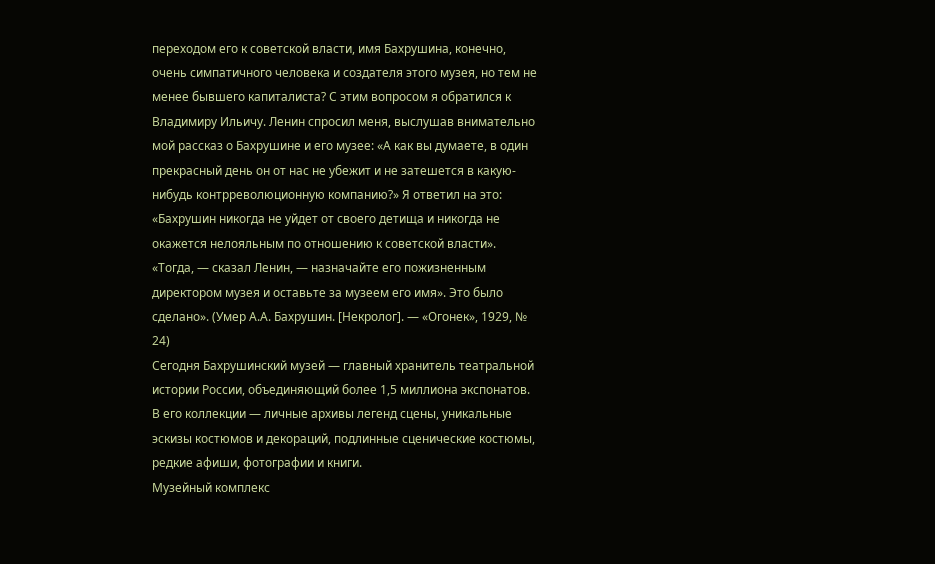переходом его к советской власти, имя Бахрушина, конечно, очень симпатичного человека и создателя этого музея, но тем не менее бывшего капиталиста? С этим вопросом я обратился к Владимиру Ильичу. Ленин спросил меня, выслушав внимательно мой рассказ о Бахрушине и его музее: «А как вы думаете, в один прекрасный день он от нас не убежит и не затешется в какую-нибудь контрреволюционную компанию?» Я ответил на это: «Бахрушин никогда не уйдет от своего детища и никогда не окажется нелояльным по отношению к советской власти». «Тогда, — сказал Ленин, — назначайте его пожизненным директором музея и оставьте за музеем его имя». Это было сделано». (Умер А.А. Бахрушин. [Некролог]. — «Огонек», 1929, № 24)
Сегодня Бахрушинский музей — главный хранитель театральной истории России, объединяющий более 1,5 миллиона экспонатов. В его коллекции — личные архивы легенд сцены, уникальные эскизы костюмов и декораций, подлинные сценические костюмы, редкие афиши, фотографии и книги.
Музейный комплекс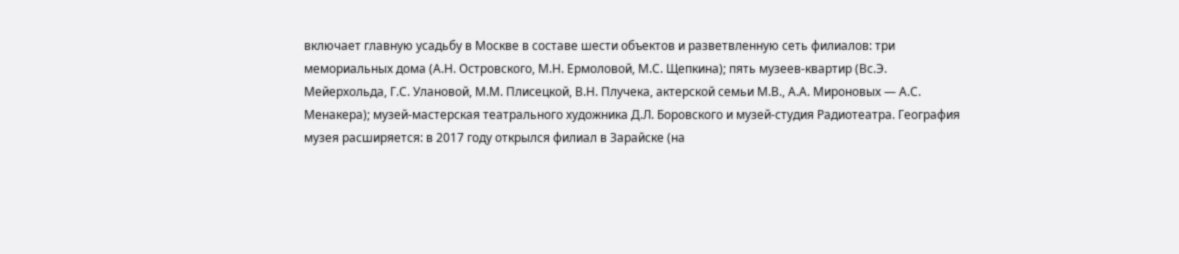включает главную усадьбу в Москве в составе шести объектов и разветвленную сеть филиалов: три мемориальных дома (А.Н. Островского, М.Н. Ермоловой, М.С. Щепкина); пять музеев-квартир (Вс.Э. Мейерхольда, Г.С. Улановой, М.М. Плисецкой, В.Н. Плучека, актерской семьи М.В., А.А. Мироновых — А.С. Менакера); музей-мастерская театрального художника Д.Л. Боровского и музей-студия Радиотеатра. География музея расширяется: в 2017 году открылся филиал в Зарайске (на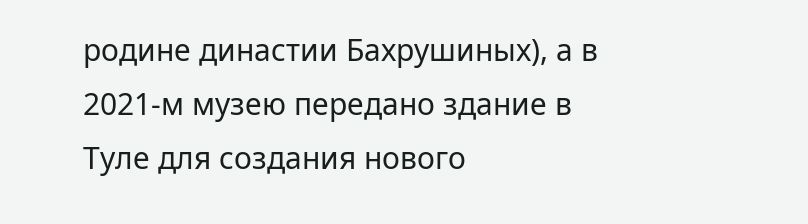родине династии Бахрушиных), а в 2021-м музею передано здание в Туле для создания нового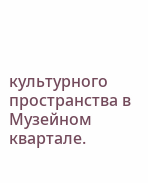культурного пространства в Музейном квартале.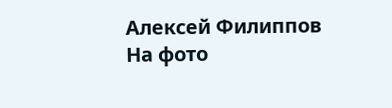Алексей Филиппов
На фото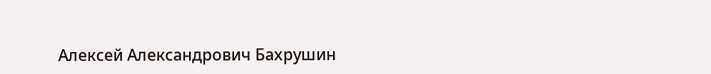Алексей Александрович Бахрушин